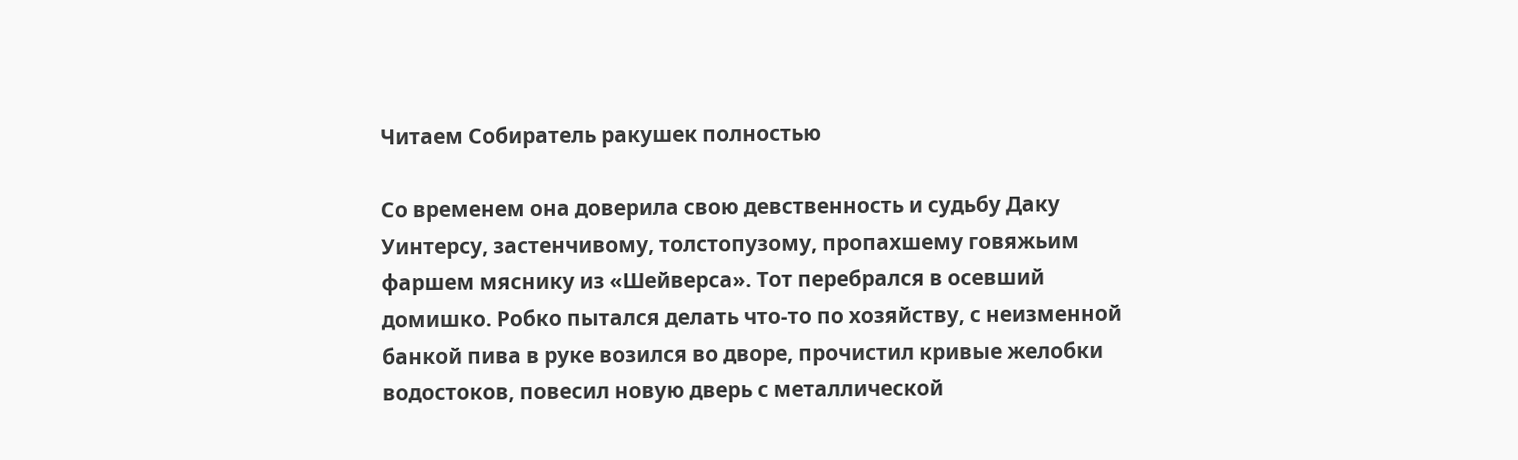Читаем Собиратель ракушек полностью

Со временем она доверила свою девственность и судьбу Даку Уинтерсу, застенчивому, толстопузому, пропахшему говяжьим фаршем мяснику из «Шейверса». Тот перебрался в осевший домишко. Робко пытался делать что-то по хозяйству, с неизменной банкой пива в руке возился во дворе, прочистил кривые желобки водостоков, повесил новую дверь с металлической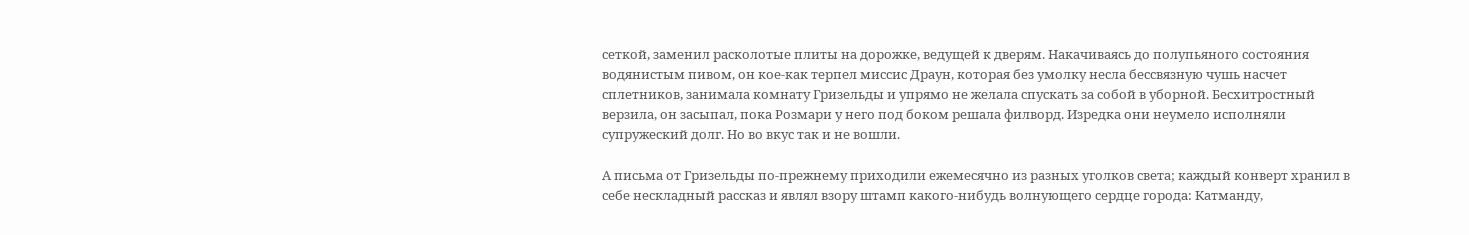сеткой, заменил расколотые плиты на дорожке, ведущей к дверям. Накачиваясь до полупьяного состояния водянистым пивом, он кое-как терпел миссис Драун, которая без умолку несла бессвязную чушь насчет сплетников, занимала комнату Гризельды и упрямо не желала спускать за собой в уборной. Бесхитростный верзила, он засыпал, пока Розмари у него под боком решала филворд. Изредка они неумело исполняли супружеский долг. Но во вкус так и не вошли.

А письма от Гризельды по-прежнему приходили ежемесячно из разных уголков света; каждый конверт хранил в себе нескладный рассказ и являл взору штамп какого-нибудь волнующего сердце города: Катманду,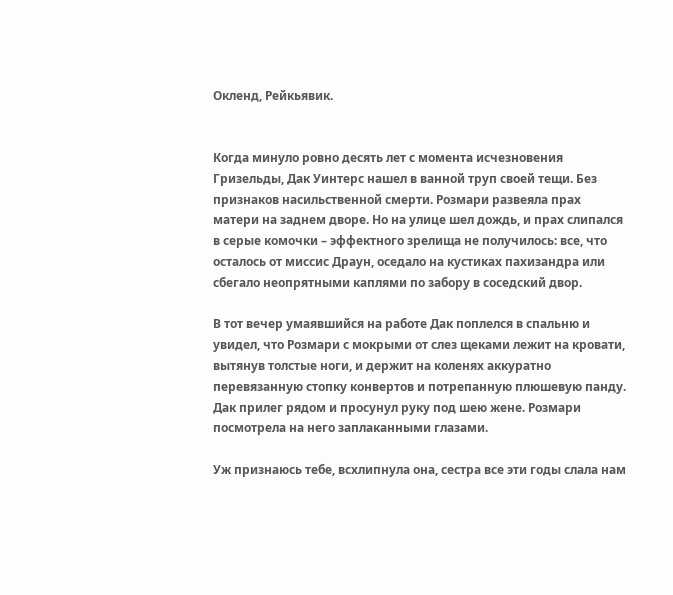Окленд, Рейкьявик.


Когда минуло ровно десять лет с момента исчезновения Гризельды, Дак Уинтерс нашел в ванной труп своей тещи. Без признаков насильственной смерти. Розмари развеяла прах матери на заднем дворе. Но на улице шел дождь, и прах слипался в серые комочки – эффектного зрелища не получилось: все, что осталось от миссис Драун, оседало на кустиках пахизандра или сбегало неопрятными каплями по забору в соседский двор.

В тот вечер умаявшийся на работе Дак поплелся в спальню и увидел, что Розмари с мокрыми от слез щеками лежит на кровати, вытянув толстые ноги, и держит на коленях аккуратно перевязанную стопку конвертов и потрепанную плюшевую панду. Дак прилег рядом и просунул руку под шею жене. Розмари посмотрела на него заплаканными глазами.

Уж признаюсь тебе, всхлипнула она, сестра все эти годы слала нам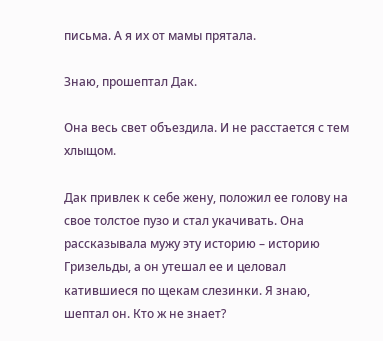письма. А я их от мамы прятала.

Знаю, прошептал Дак.

Она весь свет объездила. И не расстается с тем хлыщом.

Дак привлек к себе жену, положил ее голову на свое толстое пузо и стал укачивать. Она рассказывала мужу эту историю – историю Гризельды, а он утешал ее и целовал катившиеся по щекам слезинки. Я знаю, шептал он. Кто ж не знает?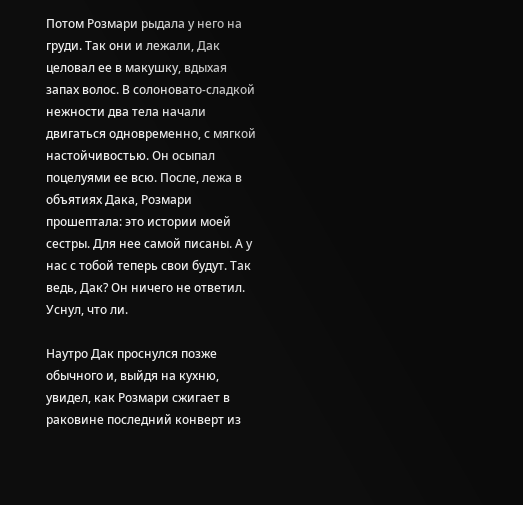Потом Розмари рыдала у него на груди. Так они и лежали, Дак целовал ее в макушку, вдыхая запах волос. В солоновато-сладкой нежности два тела начали двигаться одновременно, с мягкой настойчивостью. Он осыпал поцелуями ее всю. После, лежа в объятиях Дака, Розмари прошептала: это истории моей сестры. Для нее самой писаны. А у нас с тобой теперь свои будут. Так ведь, Дак? Он ничего не ответил. Уснул, что ли.

Наутро Дак проснулся позже обычного и, выйдя на кухню, увидел, как Розмари сжигает в раковине последний конверт из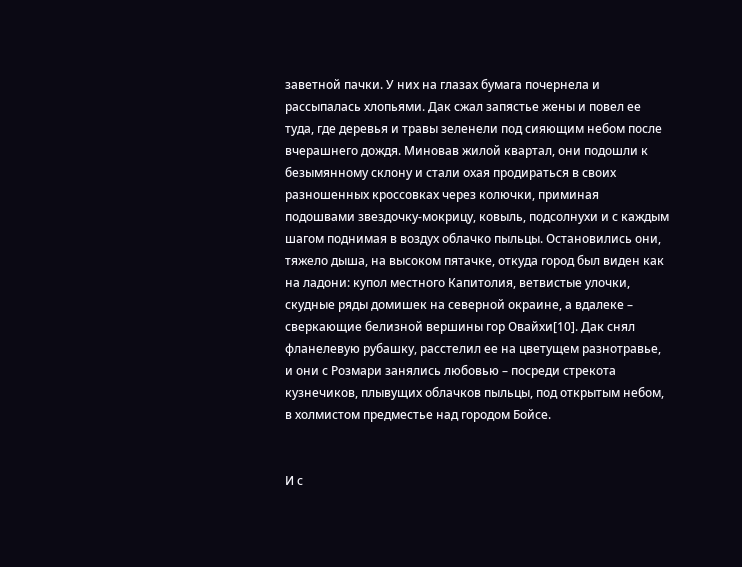заветной пачки. У них на глазах бумага почернела и рассыпалась хлопьями. Дак сжал запястье жены и повел ее туда, где деревья и травы зеленели под сияющим небом после вчерашнего дождя. Миновав жилой квартал, они подошли к безымянному склону и стали охая продираться в своих разношенных кроссовках через колючки, приминая подошвами звездочку-мокрицу, ковыль, подсолнухи и с каждым шагом поднимая в воздух облачко пыльцы. Остановились они, тяжело дыша, на высоком пятачке, откуда город был виден как на ладони: купол местного Капитолия, ветвистые улочки, скудные ряды домишек на северной окраине, а вдалеке – сверкающие белизной вершины гор Овайхи[10]. Дак снял фланелевую рубашку, расстелил ее на цветущем разнотравье, и они с Розмари занялись любовью – посреди стрекота кузнечиков, плывущих облачков пыльцы, под открытым небом, в холмистом предместье над городом Бойсе.


И с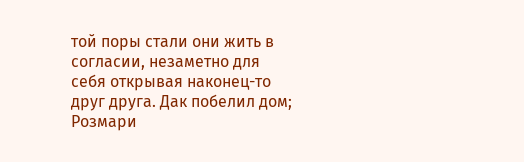той поры стали они жить в согласии, незаметно для себя открывая наконец-то друг друга. Дак побелил дом; Розмари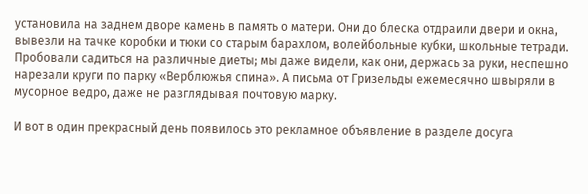установила на заднем дворе камень в память о матери. Они до блеска отдраили двери и окна, вывезли на тачке коробки и тюки со старым барахлом, волейбольные кубки, школьные тетради. Пробовали садиться на различные диеты; мы даже видели, как они, держась за руки, неспешно нарезали круги по парку «Верблюжья спина». А письма от Гризельды ежемесячно швыряли в мусорное ведро, даже не разглядывая почтовую марку.

И вот в один прекрасный день появилось это рекламное объявление в разделе досуга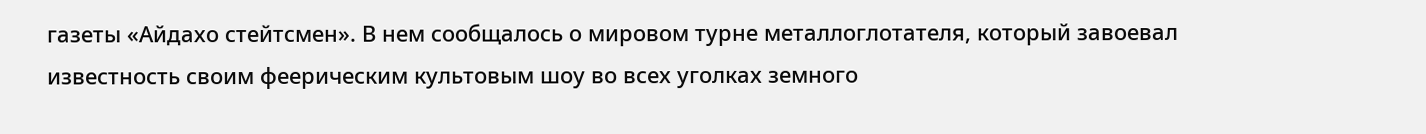газеты «Айдахо стейтсмен». В нем сообщалось о мировом турне металлоглотателя, который завоевал известность своим феерическим культовым шоу во всех уголках земного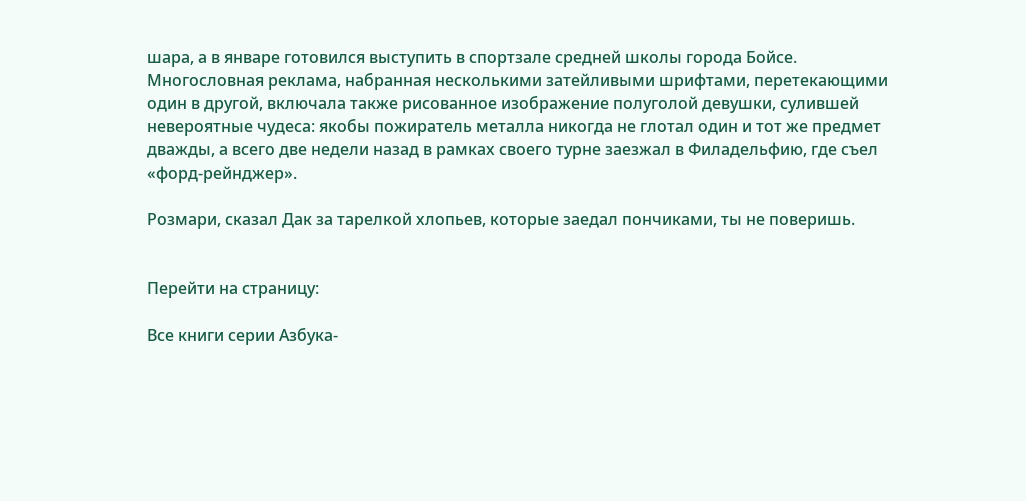шара, а в январе готовился выступить в спортзале средней школы города Бойсе. Многословная реклама, набранная несколькими затейливыми шрифтами, перетекающими один в другой, включала также рисованное изображение полуголой девушки, сулившей невероятные чудеса: якобы пожиратель металла никогда не глотал один и тот же предмет дважды, а всего две недели назад в рамках своего турне заезжал в Филадельфию, где съел «форд-рейнджер».

Розмари, сказал Дак за тарелкой хлопьев, которые заедал пончиками, ты не поверишь.


Перейти на страницу:

Все книги серии Азбука-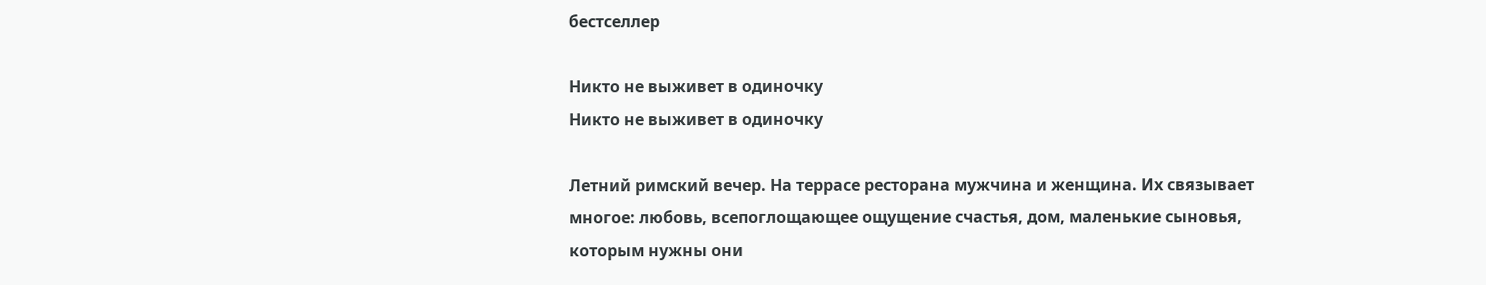бестселлер

Никто не выживет в одиночку
Никто не выживет в одиночку

Летний римский вечер. На террасе ресторана мужчина и женщина. Их связывает многое: любовь, всепоглощающее ощущение счастья, дом, маленькие сыновья, которым нужны они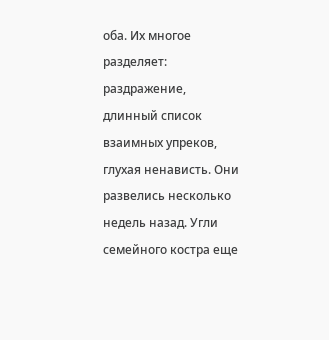оба. Их многое разделяет: раздражение, длинный список взаимных упреков, глухая ненависть. Они развелись несколько недель назад. Угли семейного костра еще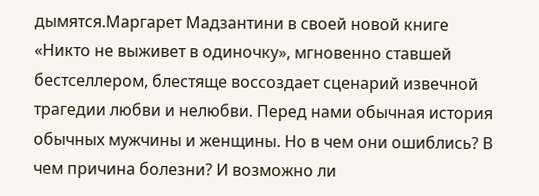дымятся.Маргарет Мадзантини в своей новой книге «Никто не выживет в одиночку», мгновенно ставшей бестселлером, блестяще воссоздает сценарий извечной трагедии любви и нелюбви. Перед нами обычная история обычных мужчины и женщины. Но в чем они ошиблись? В чем причина болезни? И возможно ли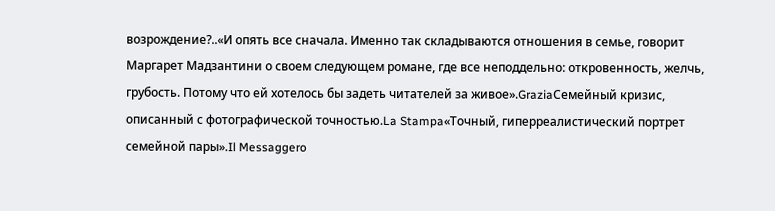возрождение?..«И опять все сначала. Именно так складываются отношения в семье, говорит Маргарет Мадзантини о своем следующем романе, где все неподдельно: откровенность, желчь, грубость. Потому что ей хотелось бы задеть читателей за живое».GraziaСемейный кризис, описанный с фотографической точностью.La Stampa«Точный, гиперреалистический портрет семейной пары».Il Messaggero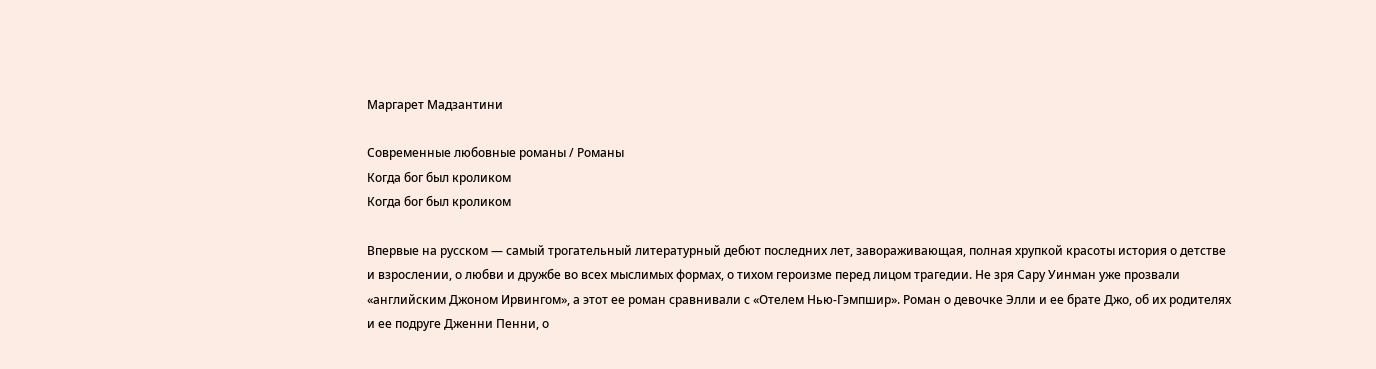Маргарет Мадзантини

Современные любовные романы / Романы
Когда бог был кроликом
Когда бог был кроликом

Впервые на русском — самый трогательный литературный дебют последних лет, завораживающая, полная хрупкой красоты история о детстве и взрослении, о любви и дружбе во всех мыслимых формах, о тихом героизме перед лицом трагедии. Не зря Сару Уинман уже прозвали «английским Джоном Ирвингом», а этот ее роман сравнивали с «Отелем Нью-Гэмпшир». Роман о девочке Элли и ее брате Джо, об их родителях и ее подруге Дженни Пенни, о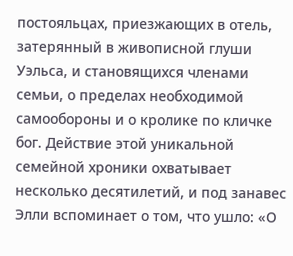постояльцах, приезжающих в отель, затерянный в живописной глуши Уэльса, и становящихся членами семьи, о пределах необходимой самообороны и о кролике по кличке бог. Действие этой уникальной семейной хроники охватывает несколько десятилетий, и под занавес Элли вспоминает о том, что ушло: «О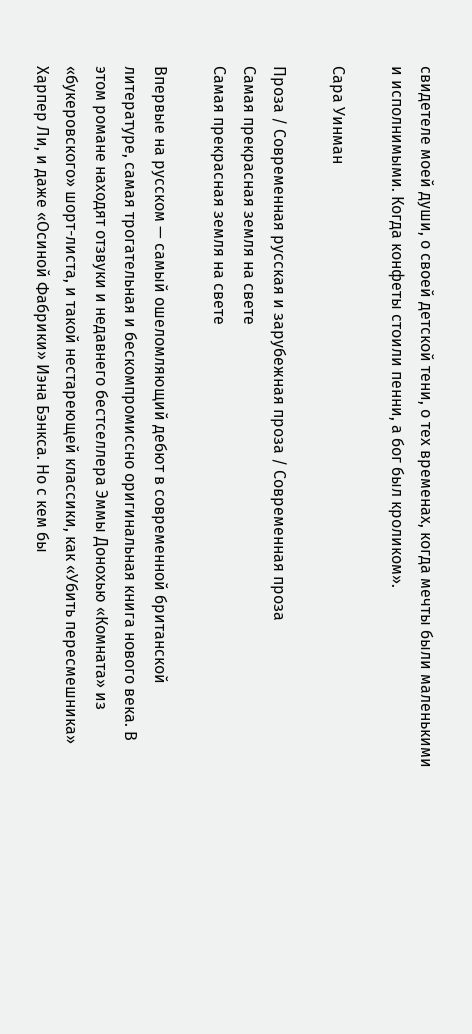свидетеле моей души, о своей детской тени, о тех временах, когда мечты были маленькими и исполнимыми. Когда конфеты стоили пенни, а бог был кроликом».

Сара Уинман

Проза / Современная русская и зарубежная проза / Современная проза
Самая прекрасная земля на свете
Самая прекрасная земля на свете

Впервые на русском — самый ошеломляющий дебют в современной британской литературе, самая трогательная и бескомпромиссно оригинальная книга нового века. В этом романе находят отзвуки и недавнего бестселлера Эммы Донохью «Комната» из «букеровского» шорт-листа, и такой нестареющей классики, как «Убить пересмешника» Харпер Ли, и даже «Осиной Фабрики» Иэна Бэнкса. Но с кем бы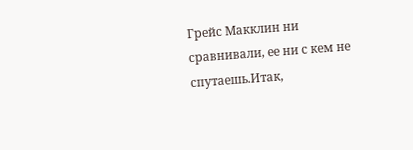Грейс Макклин ни сравнивали, ее ни с кем не спутаешь.Итак,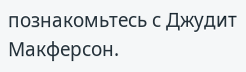познакомьтесь с Джудит Макферсон.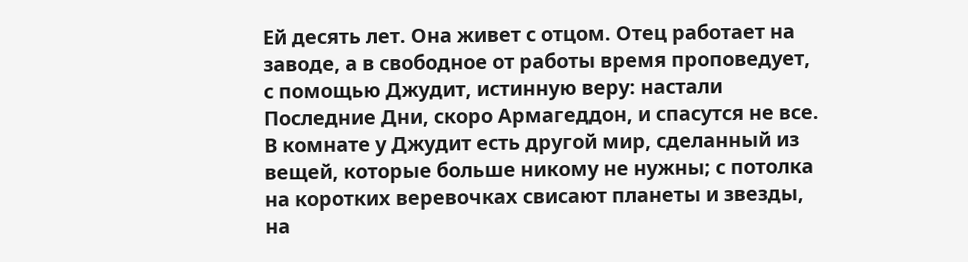Ей десять лет. Она живет с отцом. Отец работает на заводе, а в свободное от работы время проповедует, с помощью Джудит, истинную веру: настали Последние Дни, скоро Армагеддон, и спасутся не все. В комнате у Джудит есть другой мир, сделанный из вещей, которые больше никому не нужны; с потолка на коротких веревочках свисают планеты и звезды, на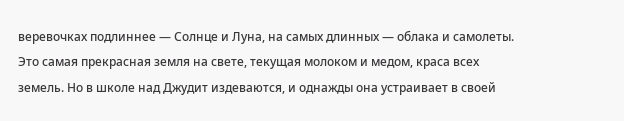веревочках подлиннее — Солнце и Луна, на самых длинных — облака и самолеты. Это самая прекрасная земля на свете, текущая молоком и медом, краса всех земель. Но в школе над Джудит издеваются, и однажды она устраивает в своей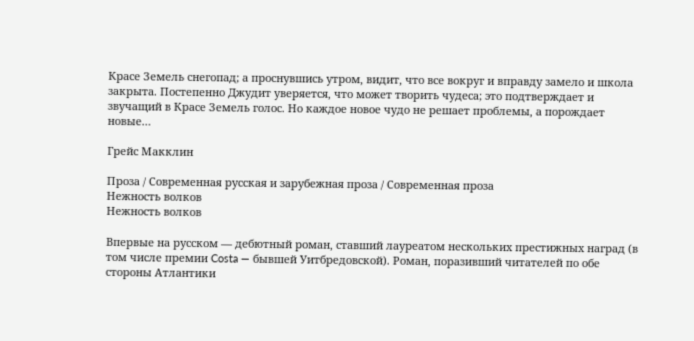Красе Земель снегопад; а проснувшись утром, видит, что все вокруг и вправду замело и школа закрыта. Постепенно Джудит уверяется, что может творить чудеса; это подтверждает и звучащий в Красе Земель голос. Но каждое новое чудо не решает проблемы, а порождает новые…

Грейс Макклин

Проза / Современная русская и зарубежная проза / Современная проза
Нежность волков
Нежность волков

Впервые на русском — дебютный роман, ставший лауреатом нескольких престижных наград (в том числе премии Costa — бывшей Уитбредовской). Роман, поразивший читателей по обе стороны Атлантики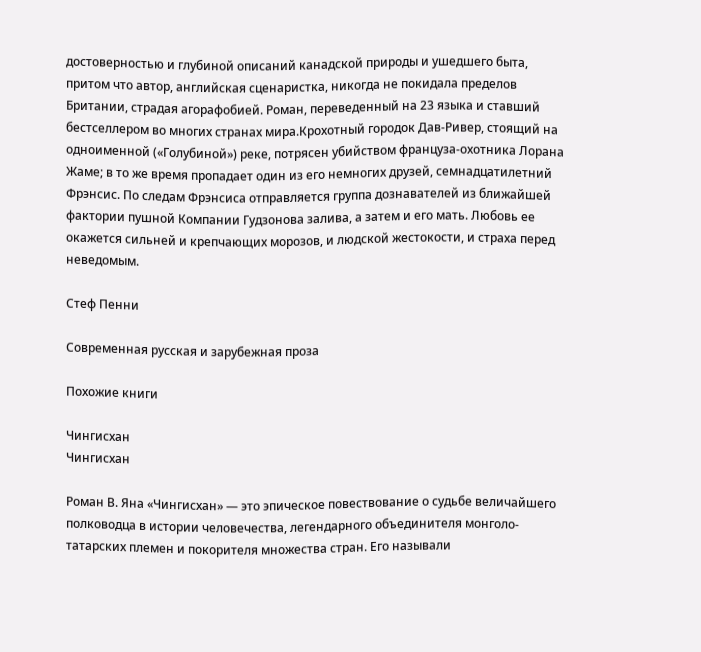достоверностью и глубиной описаний канадской природы и ушедшего быта, притом что автор, английская сценаристка, никогда не покидала пределов Британии, страдая агорафобией. Роман, переведенный на 23 языка и ставший бестселлером во многих странах мира.Крохотный городок Дав-Ривер, стоящий на одноименной («Голубиной») реке, потрясен убийством француза-охотника Лорана Жаме; в то же время пропадает один из его немногих друзей, семнадцатилетний Фрэнсис. По следам Фрэнсиса отправляется группа дознавателей из ближайшей фактории пушной Компании Гудзонова залива, а затем и его мать. Любовь ее окажется сильней и крепчающих морозов, и людской жестокости, и страха перед неведомым.

Стеф Пенни

Современная русская и зарубежная проза

Похожие книги

Чингисхан
Чингисхан

Роман В. Яна «Чингисхан» — это эпическое повествование о судьбе величайшего полководца в истории человечества, легендарного объединителя монголо-татарских племен и покорителя множества стран. Его называли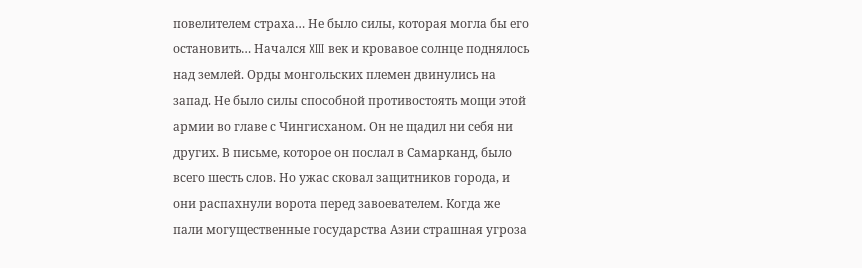повелителем страха… Не было силы, которая могла бы его остановить… Начался XIII век и кровавое солнце поднялось над землей. Орды монгольских племен двинулись на запад. Не было силы способной противостоять мощи этой армии во главе с Чингисханом. Он не щадил ни себя ни других. В письме, которое он послал в Самарканд, было всего шесть слов. Но ужас сковал защитников города, и они распахнули ворота перед завоевателем. Когда же пали могущественные государства Азии страшная угроза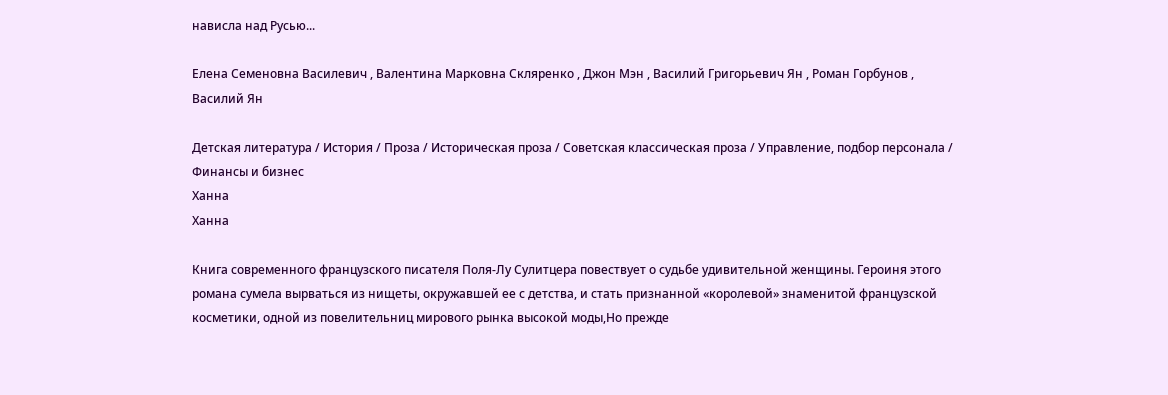нависла над Русью...

Елена Семеновна Василевич , Валентина Марковна Скляренко , Джон Мэн , Василий Григорьевич Ян , Роман Горбунов , Василий Ян

Детская литература / История / Проза / Историческая проза / Советская классическая проза / Управление, подбор персонала / Финансы и бизнес
Ханна
Ханна

Книга современного французского писателя Поля-Лу Сулитцера повествует о судьбе удивительной женщины. Героиня этого романа сумела вырваться из нищеты, окружавшей ее с детства, и стать признанной «королевой» знаменитой французской косметики, одной из повелительниц мирового рынка высокой моды,Но прежде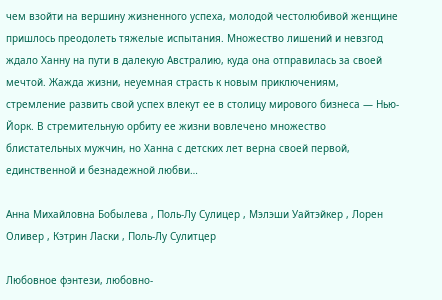чем взойти на вершину жизненного успеха, молодой честолюбивой женщине пришлось преодолеть тяжелые испытания. Множество лишений и невзгод ждало Ханну на пути в далекую Австралию, куда она отправилась за своей мечтой. Жажда жизни, неуемная страсть к новым приключениям, стремление развить свой успех влекут ее в столицу мирового бизнеса — Нью-Йорк. В стремительную орбиту ее жизни вовлечено множество блистательных мужчин, но Ханна с детских лет верна своей первой, единственной и безнадежной любви…

Анна Михайловна Бобылева , Поль-Лу Сулицер , Мэлэши Уайтэйкер , Лорен Оливер , Кэтрин Ласки , Поль-Лу Сулитцер

Любовное фэнтези, любовно-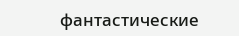фантастические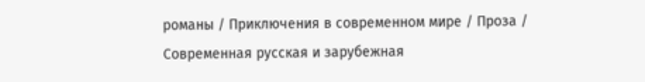романы / Приключения в современном мире / Проза / Современная русская и зарубежная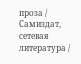проза / Самиздат, сетевая литература /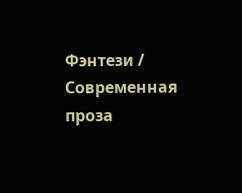Фэнтези / Современная проза